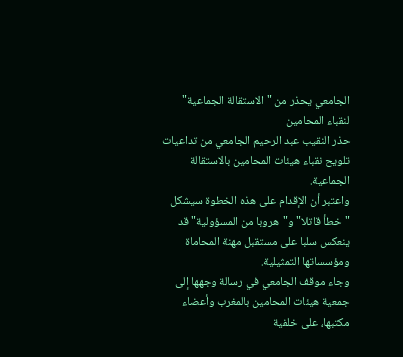الجامعي يحذر من "الاستقالة الجماعية" لنقباء المحامين
حذر النقيب عبد الرحيم الجامعي من تداعيات تلويح نقباء هيئات المحامين بالاستقالة الجماعية.
واعتبر أن الإقدام على هذه الخطوة سيشكل "خطأ قاتلا" و"هروبا من المسؤولية" قد ينعكس سلبا على مستقبل مهنة المحاماة ومؤسساتها التمثيلية.
وجاء موقف الجامعي في رسالة وجهها إلى جمعية هيئات المحامين بالمغرب وأعضاء مكتبها، على خلفية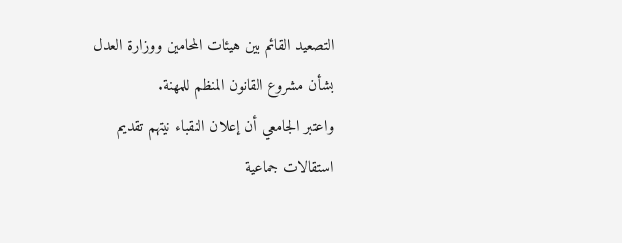التصعيد القائم بين هيئات المحامين ووزارة العدل بشأن مشروع القانون المنظم للمهنة.
واعتبر الجامعي أن إعلان النقباء نيتهم تقديم استقالات جماعية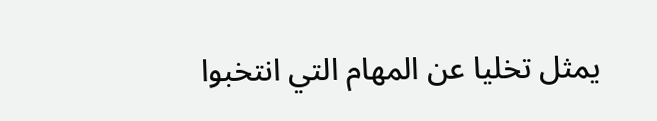يمثل تخليا عن المهام التي انتخبوا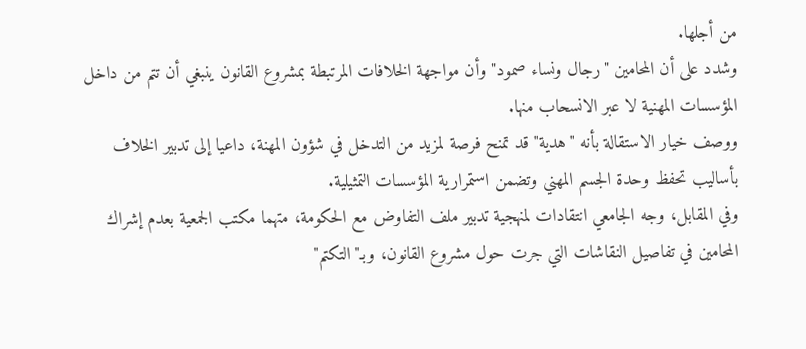من أجلها.
وشدد على أن المحامين "رجال ونساء صمود" وأن مواجهة الخلافات المرتبطة بمشروع القانون ينبغي أن تتم من داخل المؤسسات المهنية لا عبر الانسحاب منها.
ووصف خيار الاستقالة بأنه "هدية" قد تمنح فرصة لمزيد من التدخل في شؤون المهنة، داعيا إلى تدبير الخلاف بأساليب تحفظ وحدة الجسم المهني وتضمن استمرارية المؤسسات التمثيلية.
وفي المقابل، وجه الجامعي انتقادات لمنهجية تدبير ملف التفاوض مع الحكومة، متهما مكتب الجمعية بعدم إشراك المحامين في تفاصيل النقاشات التي جرت حول مشروع القانون، وبـ"التكتم"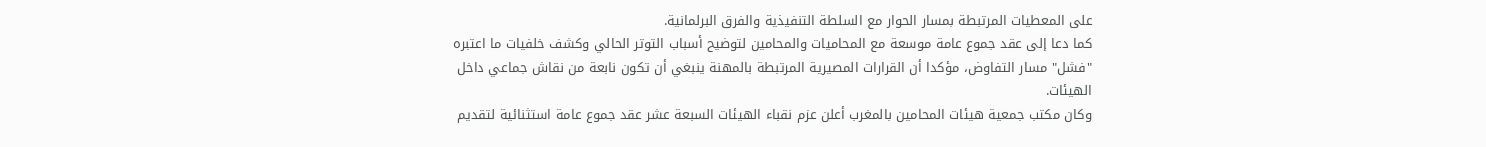على المعطيات المرتبطة بمسار الحوار مع السلطة التنفيذية والفرق البرلمانية.
كما دعا إلى عقد جموع عامة موسعة مع المحاميات والمحامين لتوضيح أسباب التوتر الحالي وكشف خلفيات ما اعتبره "فشل" مسار التفاوض، مؤكدا أن القرارات المصيرية المرتبطة بالمهنة ينبغي أن تكون نابعة من نقاش جماعي داخل الهيئات.
وكان مكتب جمعية هيئات المحامين بالمغرب أعلن عزم نقباء الهيئات السبعة عشر عقد جموع عامة استثنائية لتقديم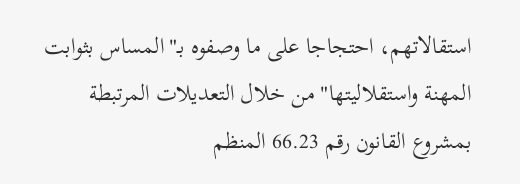استقالاتهم، احتجاجا على ما وصفوه بـ"المساس بثوابت المهنة واستقلاليتها" من خلال التعديلات المرتبطة بمشروع القانون رقم 66.23 المنظم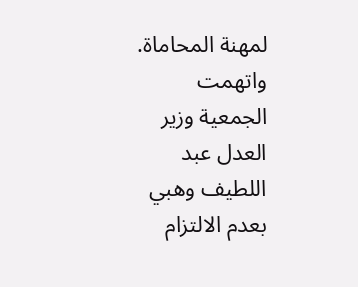لمهنة المحاماة.
واتهمت الجمعية وزير العدل عبد اللطيف وهبي بعدم الالتزام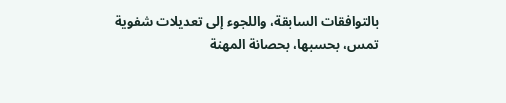بالتوافقات السابقة، واللجوء إلى تعديلات شفوية تمس، بحسبها، بحصانة المهنة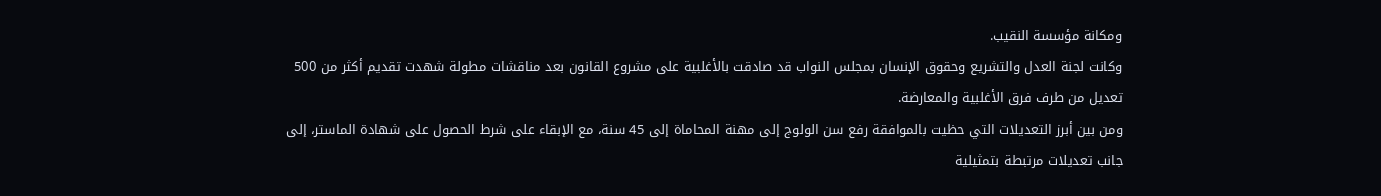ومكانة مؤسسة النقيب.
وكانت لجنة العدل والتشريع وحقوق الإنسان بمجلس النواب قد صادقت بالأغلبية على مشروع القانون بعد مناقشات مطولة شهدت تقديم أكثر من 500 تعديل من طرف فرق الأغلبية والمعارضة.
ومن بين أبرز التعديلات التي حظيت بالموافقة رفع سن الولوج إلى مهنة المحاماة إلى 45 سنة، مع الإبقاء على شرط الحصول على شهادة الماستر، إلى جانب تعديلات مرتبطة بتمثيلية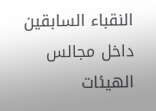النقباء السابقين داخل مجالس الهيئات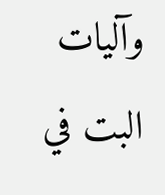وآليات البت في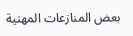بعض المنازعات المهنية